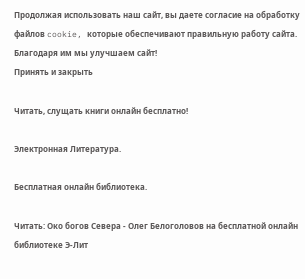Продолжая использовать наш сайт, вы даете согласие на обработку файлов cookie, которые обеспечивают правильную работу сайта. Благодаря им мы улучшаем сайт!
Принять и закрыть

Читать, слущать книги онлайн бесплатно!

Электронная Литература.

Бесплатная онлайн библиотека.

Читать: Око богов Cевера - Олег Белоголовов на бесплатной онлайн библиотеке Э-Лит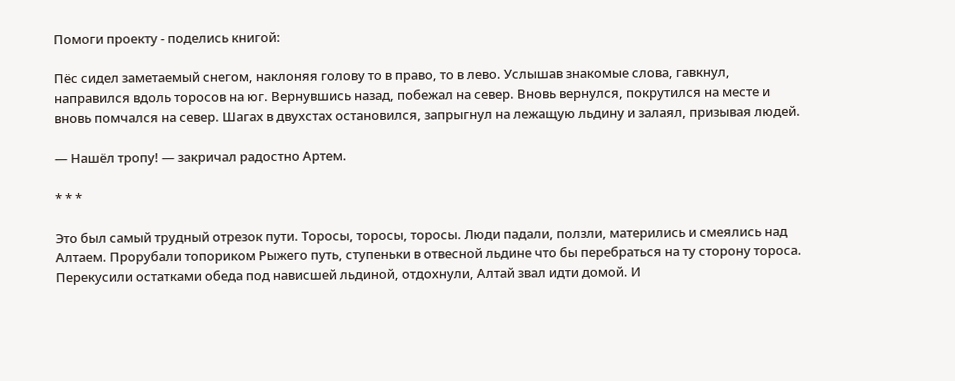Помоги проекту - поделись книгой:

Пёс сидел заметаемый снегом, наклоняя голову то в право, то в лево. Услышав знакомые слова, гавкнул, направился вдоль торосов на юг. Вернувшись назад, побежал на север. Вновь вернулся, покрутился на месте и вновь помчался на север. Шагах в двухстах остановился, запрыгнул на лежащую льдину и залаял, призывая людей.

— Нашёл тропу! — закричал радостно Артем.

* * *

Это был самый трудный отрезок пути. Торосы, торосы, торосы. Люди падали, ползли, матерились и смеялись над Алтаем. Прорубали топориком Рыжего путь, ступеньки в отвесной льдине что бы перебраться на ту сторону тороса. Перекусили остатками обеда под нависшей льдиной, отдохнули, Алтай звал идти домой. И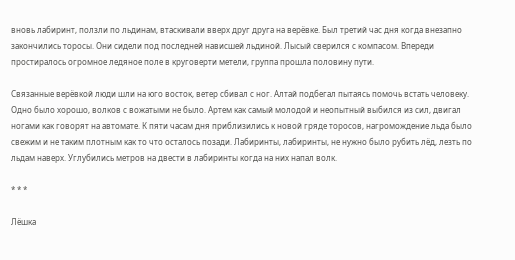вновь лабиринт, ползли по льдинам, втаскивали вверх друг друга на верёвке. Был третий час дня когда внезапно закончились торосы. Они сидели под последней нависшей льдиной. Лысый сверился с компасом. Впереди простиралось огромное ледяное поле в круговерти метели, группа прошла половину пути.

Связанные верёвкой люди шли на юго восток, ветер сбивал с ног. Алтай подбегал пытаясь помочь встать человеку. Одно было хорошо, волков с вожатыми не было. Артем как самый молодой и неопытный выбился из сил, двигал ногами как говорят на автомате. К пяти часам дня приблизились к новой гряде торосов, нагромождение льда было свежим и не таким плотным как то что осталось позади. Лабиринты, лабиринты, не нужно было рубить лёд, лезть по льдам наверх. Углубились метров на двести в лабиринты когда на них напал волк.

* * *

Лёшка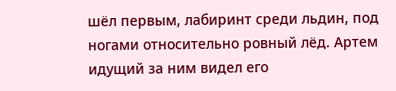шёл первым, лабиринт среди льдин, под ногами относительно ровный лёд. Артем идущий за ним видел его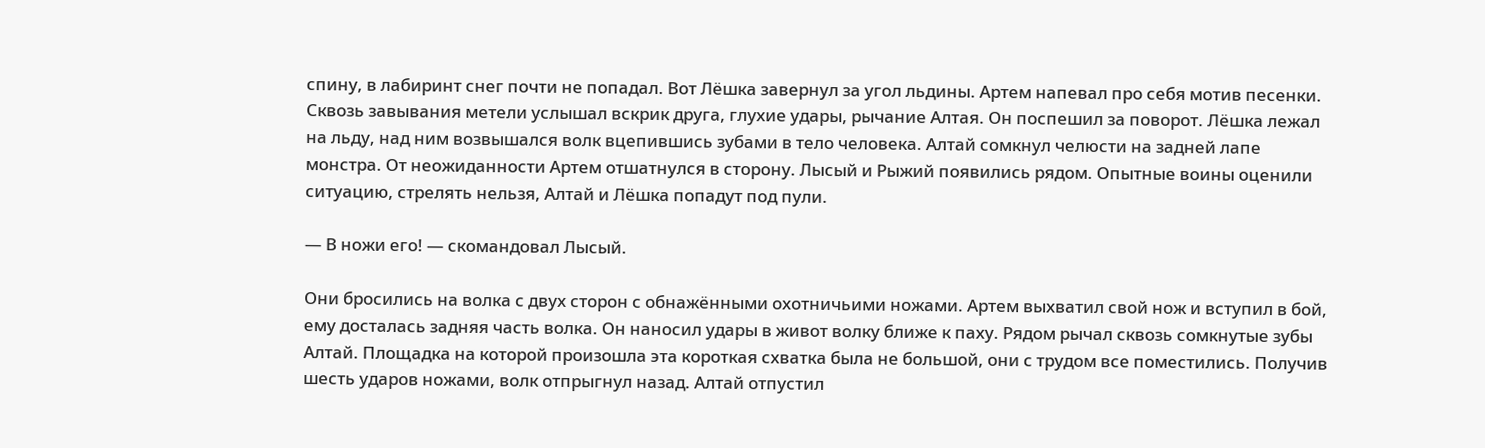спину, в лабиринт снег почти не попадал. Вот Лёшка завернул за угол льдины. Артем напевал про себя мотив песенки. Сквозь завывания метели услышал вскрик друга, глухие удары, рычание Алтая. Он поспешил за поворот. Лёшка лежал на льду, над ним возвышался волк вцепившись зубами в тело человека. Алтай сомкнул челюсти на задней лапе монстра. От неожиданности Артем отшатнулся в сторону. Лысый и Рыжий появились рядом. Опытные воины оценили ситуацию, стрелять нельзя, Алтай и Лёшка попадут под пули.

— В ножи его! — скомандовал Лысый.

Они бросились на волка с двух сторон с обнажёнными охотничьими ножами. Артем выхватил свой нож и вступил в бой, ему досталась задняя часть волка. Он наносил удары в живот волку ближе к паху. Рядом рычал сквозь сомкнутые зубы Алтай. Площадка на которой произошла эта короткая схватка была не большой, они с трудом все поместились. Получив шесть ударов ножами, волк отпрыгнул назад. Алтай отпустил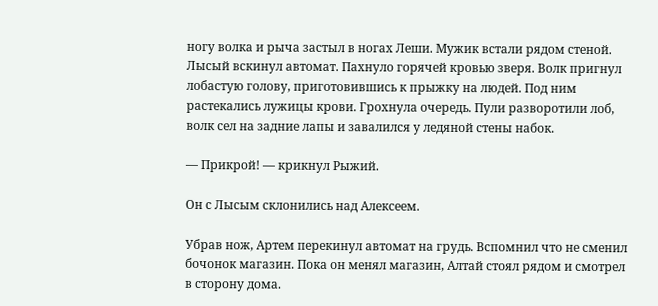ногу волка и рыча застыл в ногах Леши. Мужик встали рядом стеной. Лысый вскинул автомат. Пахнуло горячей кровью зверя. Волк пригнул лобастую голову, приготовившись к прыжку на людей. Под ним растекались лужицы крови. Грохнула очередь. Пули разворотили лоб, волк сел на задние лапы и завалился у ледяной стены набок.

— Прикрой! — крикнул Рыжий.

Он с Лысым склонились над Алексеем.

Убрав нож, Артем перекинул автомат на грудь. Вспомнил что не сменил бочонок магазин. Пока он менял магазин, Алтай стоял рядом и смотрел в сторону дома.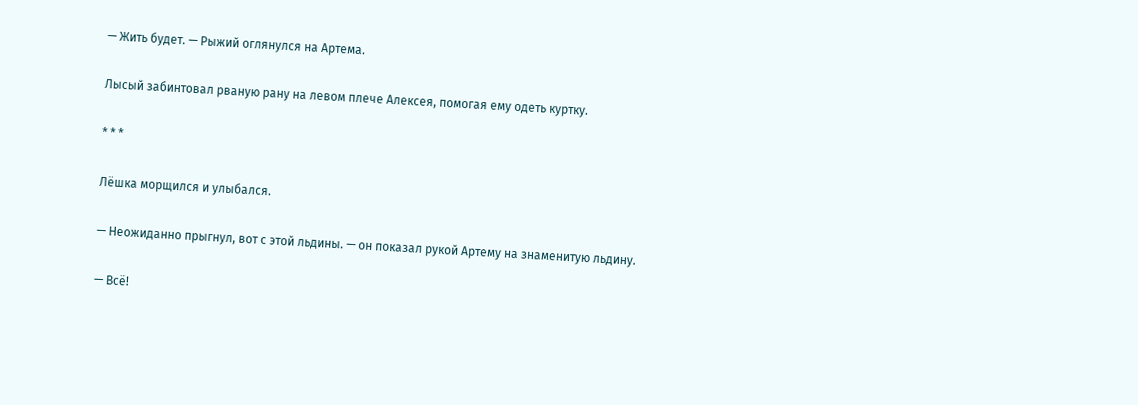— Жить будет. — Рыжий оглянулся на Артема.

Лысый забинтовал рваную рану на левом плече Алексея, помогая ему одеть куртку.

* * *

Лёшка морщился и улыбался.

— Неожиданно прыгнул, вот с этой льдины. — он показал рукой Артему на знаменитую льдину.

— Всё!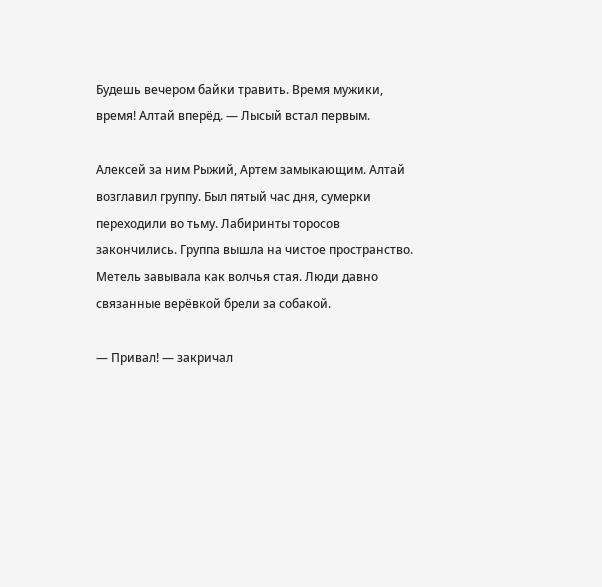Будешь вечером байки травить. Время мужики, время! Алтай вперёд. — Лысый встал первым.

Алексей за ним Рыжий, Артем замыкающим. Алтай возглавил группу. Был пятый час дня, сумерки переходили во тьму. Лабиринты торосов закончились. Группа вышла на чистое пространство. Метель завывала как волчья стая. Люди давно связанные верёвкой брели за собакой.

— Привал! — закричал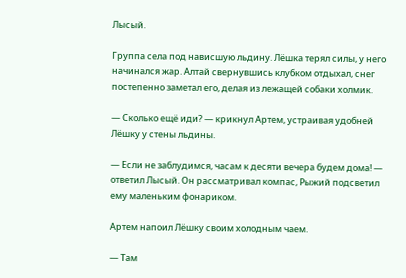Лысый.

Группа села под нависшую льдину. Лёшка терял силы, у него начинался жар. Алтай свернувшись клубком отдыхал, снег постепенно заметал его, делая из лежащей собаки холмик.

— Сколько ещё иди? — крикнул Артем, устраивая удобней Лёшку у стены льдины.

— Если не заблудимся, часам к десяти вечера будем дома! — ответил Лысый. Он рассматривал компас, Рыжий подсветил ему маленьким фонариком.

Артем напоил Лёшку своим холодным чаем.

— Там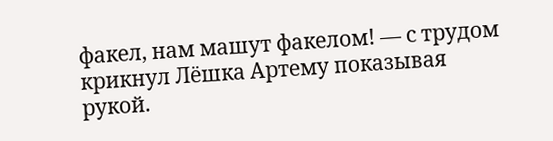факел, нам машут факелом! — с трудом крикнул Лёшка Артему показывая рукой.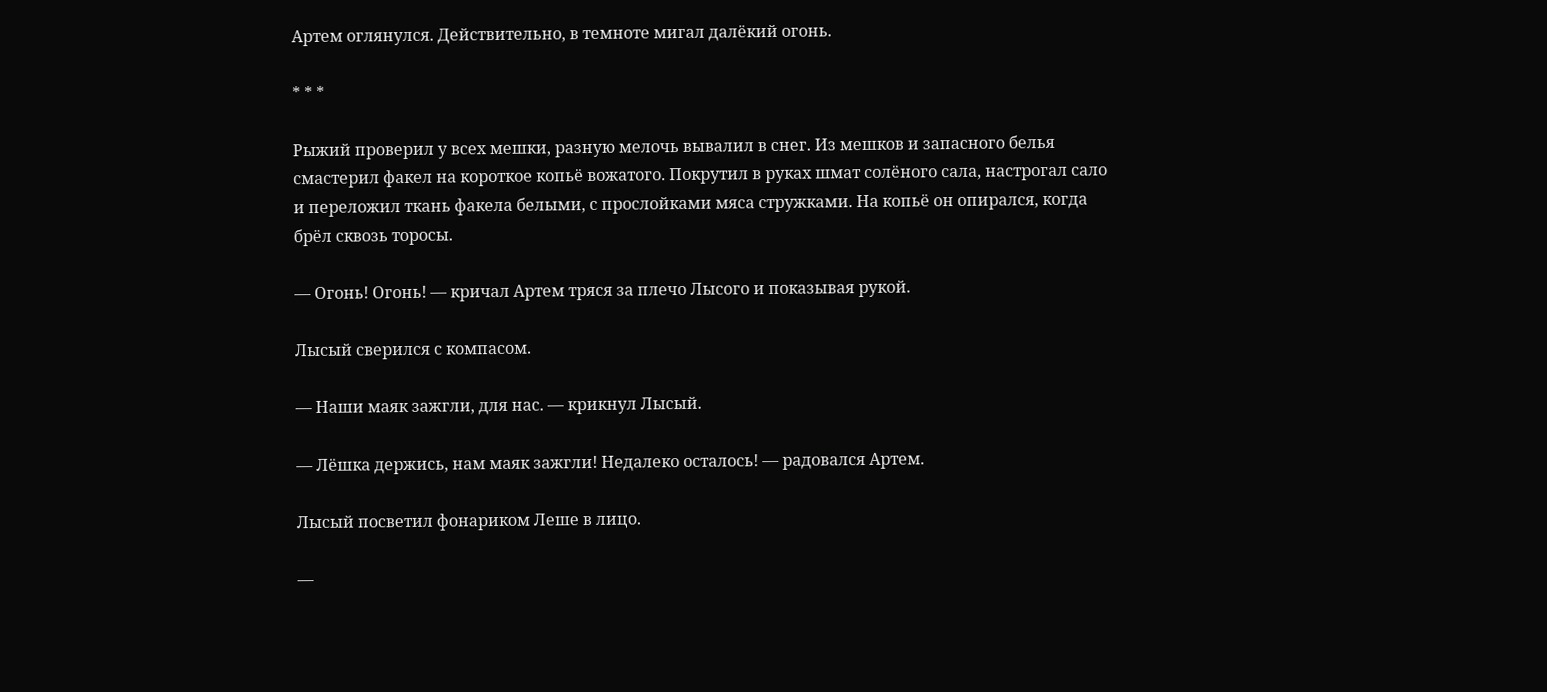Артем оглянулся. Действительно, в темноте мигал далёкий огонь.

* * *

Рыжий проверил у всех мешки, разную мелочь вывалил в снег. Из мешков и запасного белья смастерил факел на короткое копьё вожатого. Покрутил в руках шмат солёного сала, настрогал сало и переложил ткань факела белыми, с прослойками мяса стружками. На копьё он опирался, когда брёл сквозь торосы.

— Огонь! Огонь! — кричал Артем тряся за плечо Лысого и показывая рукой.

Лысый сверился с компасом.

— Наши маяк зажгли, для нас. — крикнул Лысый.

— Лёшка держись, нам маяк зажгли! Недалеко осталось! — радовался Артем.

Лысый посветил фонариком Леше в лицо.

—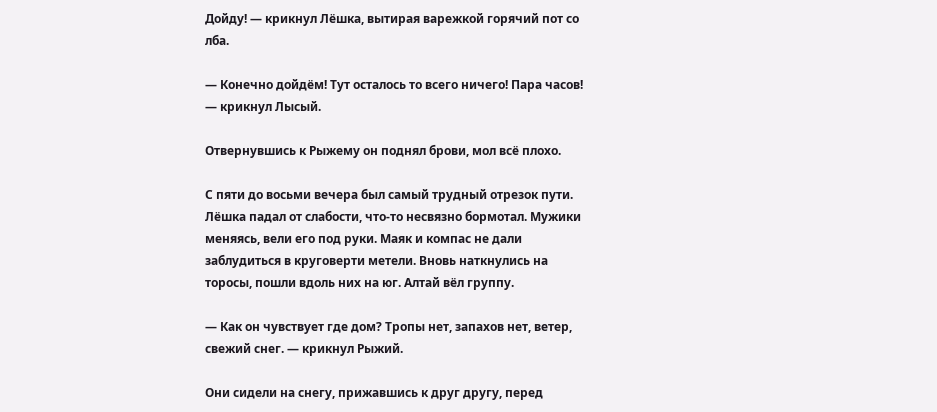Дойду! — крикнул Лёшка, вытирая варежкой горячий пот со лба.

— Конечно дойдём! Тут осталось то всего ничего! Пара часов! — крикнул Лысый.

Отвернувшись к Рыжему он поднял брови, мол всё плохо.

С пяти до восьми вечера был самый трудный отрезок пути. Лёшка падал от слабости, что-то несвязно бормотал. Мужики меняясь, вели его под руки. Маяк и компас не дали заблудиться в круговерти метели. Вновь наткнулись на торосы, пошли вдоль них на юг. Алтай вёл группу.

— Как он чувствует где дом? Тропы нет, запахов нет, ветер, свежий снег. — крикнул Рыжий.

Они сидели на снегу, прижавшись к друг другу, перед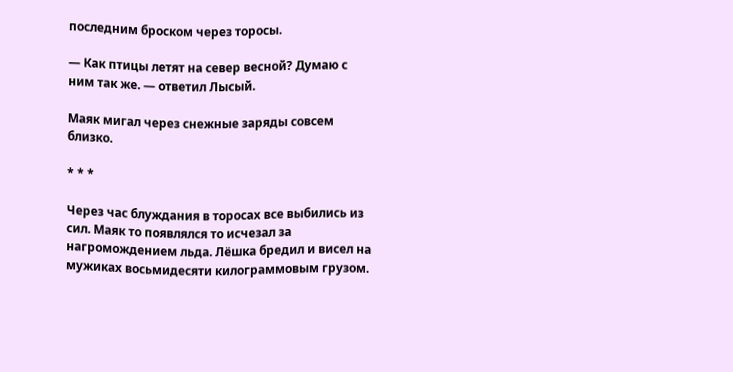последним броском через торосы.

— Как птицы летят на север весной? Думаю с ним так же. — ответил Лысый.

Маяк мигал через снежные заряды совсем близко.

* * *

Через час блуждания в торосах все выбились из сил. Маяк то появлялся то исчезал за нагромождением льда. Лёшка бредил и висел на мужиках восьмидесяти килограммовым грузом.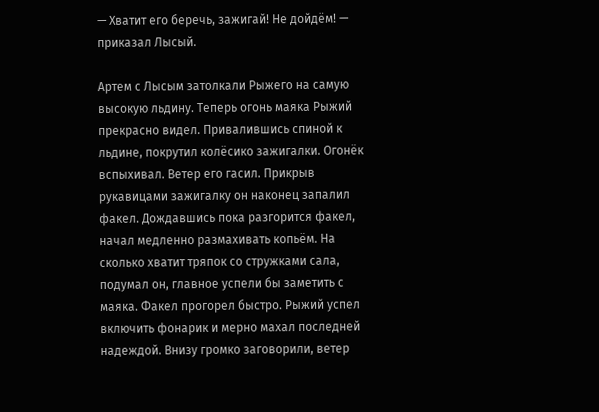— Хватит его беречь, зажигай! Не дойдём! — приказал Лысый.

Артем с Лысым затолкали Рыжего на самую высокую льдину. Теперь огонь маяка Рыжий прекрасно видел. Привалившись спиной к льдине, покрутил колёсико зажигалки. Огонёк вспыхивал. Ветер его гасил. Прикрыв рукавицами зажигалку он наконец запалил факел. Дождавшись пока разгорится факел, начал медленно размахивать копьём. На сколько хватит тряпок со стружками сала, подумал он, главное успели бы заметить с маяка. Факел прогорел быстро. Рыжий успел включить фонарик и мерно махал последней надеждой. Внизу громко заговорили, ветер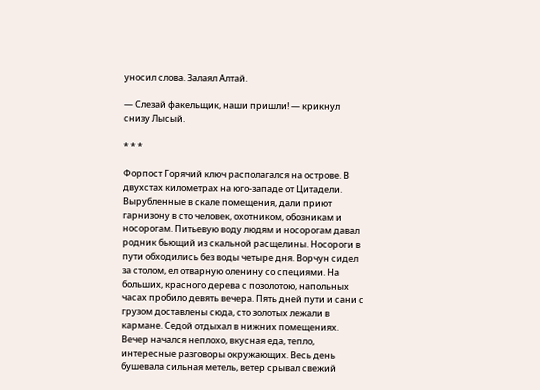уносил слова. Залаял Алтай.

— Слезай факельщик, наши пришли! — крикнул снизу Лысый.

* * *

Форпост Горячий ключ располагался на острове. В двухстах километрах на юго-западе от Цитадели. Вырубленные в скале помещения, дали приют гарнизону в сто человек, охотником, обозникам и носорогам. Питьевую воду людям и носорогам давал родник бьющий из скальной расщелины. Носороги в пути обходились без воды четыре дня. Ворчун сидел за столом, ел отварную оленину со специями. На больших, красного дерева с позолотою, напольных часах пробило девять вечера. Пять дней пути и сани с грузом доставлены сюда, сто золотых лежали в кармане. Седой отдыхал в нижних помещениях. Вечер начался неплохо, вкусная еда, тепло, интересные разговоры окружающих. Весь день бушевала сильная метель, ветер срывал свежий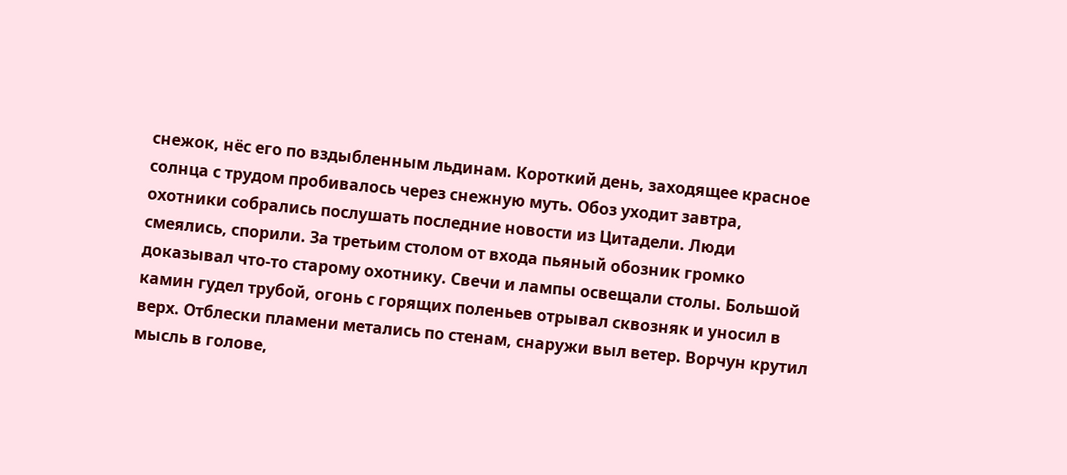снежок, нёс его по вздыбленным льдинам. Короткий день, заходящее красное солнца с трудом пробивалось через снежную муть. Обоз уходит завтра, охотники собрались послушать последние новости из Цитадели. Люди смеялись, спорили. За третьим столом от входа пьяный обозник громко доказывал что-то старому охотнику. Свечи и лампы освещали столы. Большой камин гудел трубой, огонь с горящих поленьев отрывал сквозняк и уносил в верх. Отблески пламени метались по стенам, снаружи выл ветер. Ворчун крутил мысль в голове,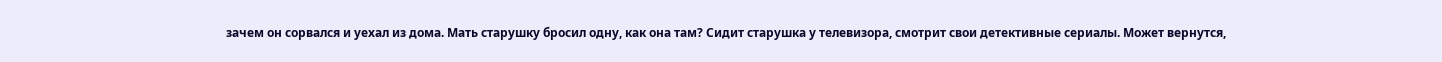зачем он сорвался и уехал из дома. Мать старушку бросил одну, как она там? Сидит старушка у телевизора, смотрит свои детективные сериалы. Может вернутся,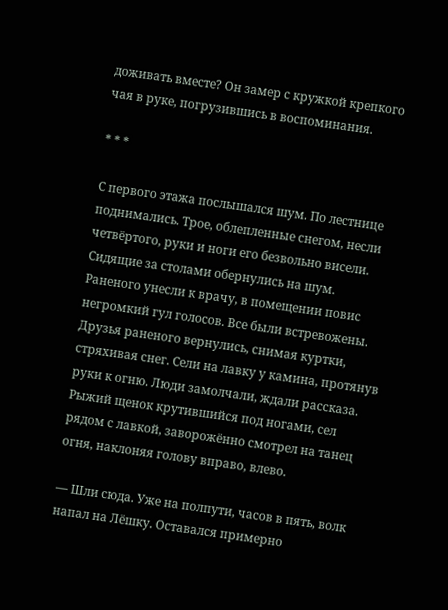доживать вместе? Он замер с кружкой крепкого чая в руке, погрузившись в воспоминания.

* * *

С первого этажа послышался шум. По лестнице поднимались. Трое, облепленные снегом, несли четвёртого, руки и ноги его безвольно висели. Сидящие за столами обернулись на шум. Раненого унесли к врачу, в помещении повис негромкий гул голосов. Все были встревожены. Друзья раненого вернулись, снимая куртки, стряхивая снег. Сели на лавку у камина, протянув руки к огню. Люди замолчали, ждали рассказа. Рыжий щенок крутившийся под ногами, сел рядом с лавкой, заворожённо смотрел на танец огня, наклоняя голову вправо, влево.

— Шли сюда. Уже на полпути, часов в пять, волк напал на Лёшку. Оставался примерно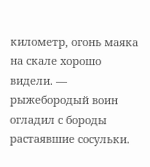километр, огонь маяка на скале хорошо видели. — рыжебородый воин огладил с бороды растаявшие сосульки.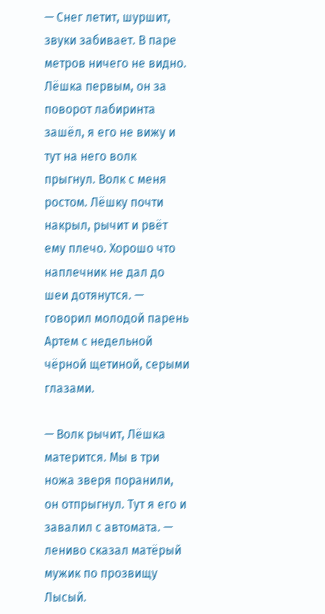— Снег летит, шуршит, звуки забивает. В паре метров ничего не видно. Лёшка первым, он за поворот лабиринта зашёл, я его не вижу и тут на него волк прыгнул. Волк с меня ростом. Лёшку почти накрыл, рычит и рвёт ему плечо. Хорошо что наплечник не дал до шеи дотянутся. — говорил молодой парень Артем с недельной чёрной щетиной, серыми глазами.

— Волк рычит, Лёшка матерится. Мы в три ножа зверя поранили, он отпрыгнул. Тут я его и завалил с автомата. — лениво сказал матёрый мужик по прозвищу Лысый.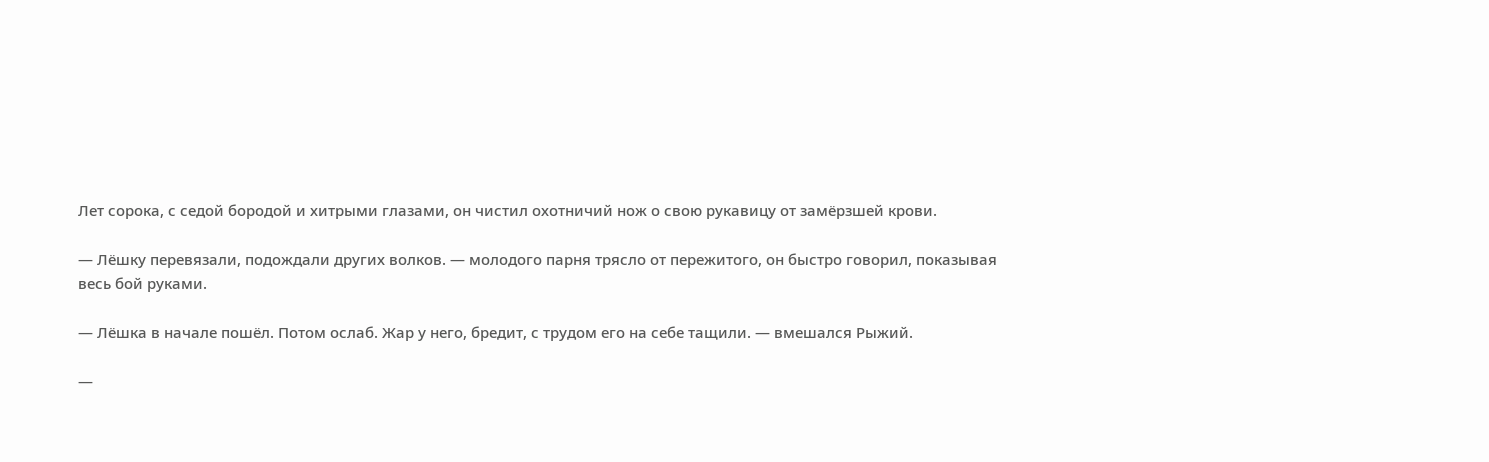Лет сорока, с седой бородой и хитрыми глазами, он чистил охотничий нож о свою рукавицу от замёрзшей крови.

— Лёшку перевязали, подождали других волков. — молодого парня трясло от пережитого, он быстро говорил, показывая весь бой руками.

— Лёшка в начале пошёл. Потом ослаб. Жар у него, бредит, с трудом его на себе тащили. — вмешался Рыжий.

—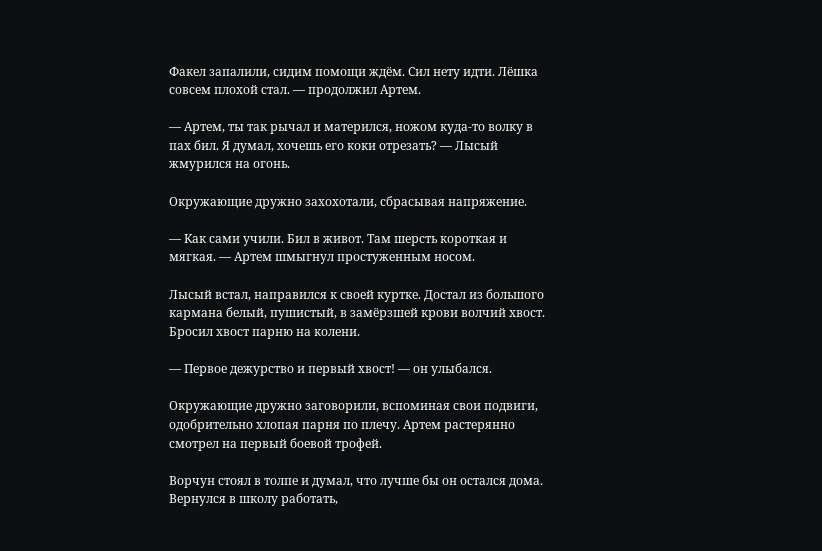Факел запалили, сидим помощи ждём. Сил нету идти. Лёшка совсем плохой стал. — продолжил Артем.

— Артем, ты так рычал и матерился, ножом куда-то волку в пах бил. Я думал, хочешь его коки отрезать? — Лысый жмурился на огонь.

Окружающие дружно захохотали, сбрасывая напряжение.

— Как сами учили. Бил в живот. Там шерсть короткая и мягкая. — Артем шмыгнул простуженным носом.

Лысый встал, направился к своей куртке. Достал из большого кармана белый, пушистый, в замёрзшей крови волчий хвост. Бросил хвост парню на колени.

— Первое дежурство и первый хвост! — он улыбался.

Окружающие дружно заговорили, вспоминая свои подвиги, одобрительно хлопая парня по плечу. Артем растерянно смотрел на первый боевой трофей.

Ворчун стоял в толпе и думал, что лучше бы он остался дома. Вернулся в школу работать,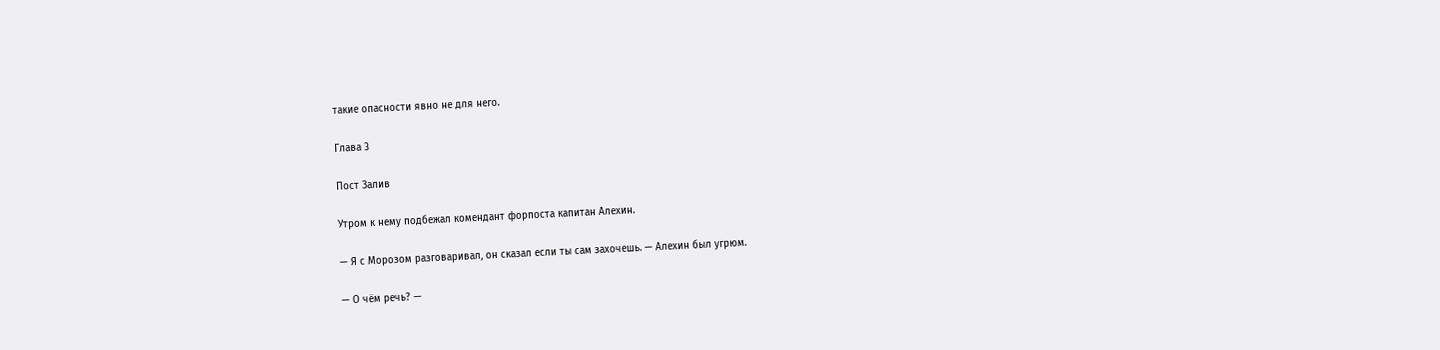такие опасности явно не для него.

Глава 3

Пост Залив

Утром к нему подбежал комендант форпоста капитан Алехин.

— Я с Морозом разговаривал, он сказал если ты сам захочешь. — Алехин был угрюм.

— О чём речь? —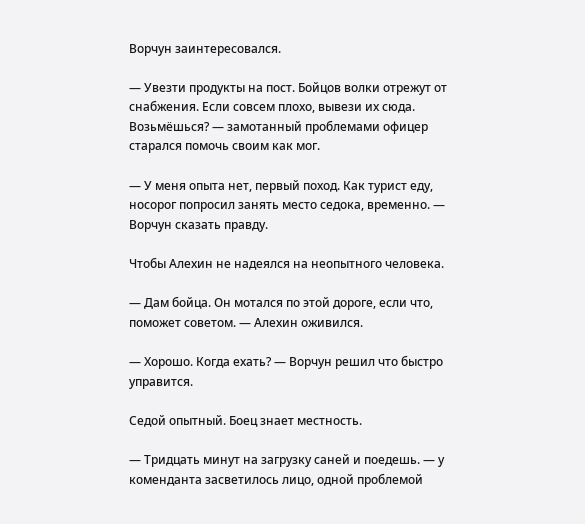Ворчун заинтересовался.

— Увезти продукты на пост. Бойцов волки отрежут от снабжения. Если совсем плохо, вывези их сюда. Возьмёшься? — замотанный проблемами офицер старался помочь своим как мог.

— У меня опыта нет, первый поход. Как турист еду, носорог попросил занять место седока, временно. — Ворчун сказать правду.

Чтобы Алехин не надеялся на неопытного человека.

— Дам бойца. Он мотался по этой дороге, если что, поможет советом. — Алехин оживился.

— Хорошо. Когда ехать? — Ворчун решил что быстро управится.

Седой опытный. Боец знает местность.

— Тридцать минут на загрузку саней и поедешь. — у коменданта засветилось лицо, одной проблемой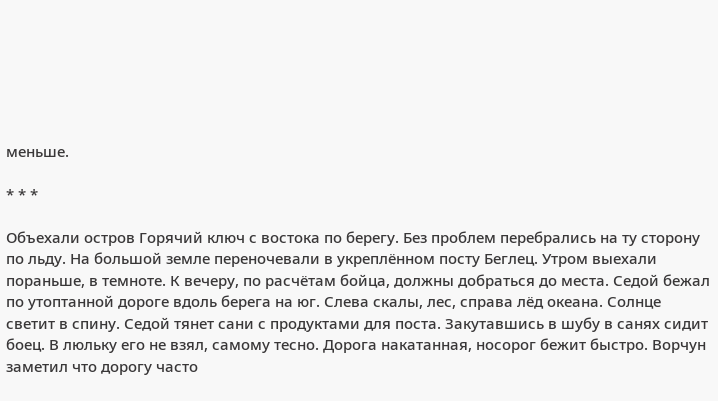меньше.

* * *

Объехали остров Горячий ключ с востока по берегу. Без проблем перебрались на ту сторону по льду. На большой земле переночевали в укреплённом посту Беглец. Утром выехали пораньше, в темноте. К вечеру, по расчётам бойца, должны добраться до места. Седой бежал по утоптанной дороге вдоль берега на юг. Слева скалы, лес, справа лёд океана. Солнце светит в спину. Седой тянет сани с продуктами для поста. Закутавшись в шубу в санях сидит боец. В люльку его не взял, самому тесно. Дорога накатанная, носорог бежит быстро. Ворчун заметил что дорогу часто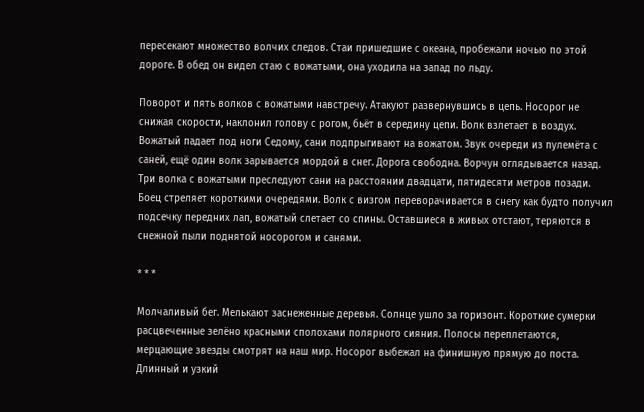пересекают множество волчих следов. Стаи пришедшие с океана, пробежали ночью по этой дороге. В обед он видел стаю с вожатыми, она уходила на запад по льду.

Поворот и пять волков с вожатыми навстречу. Атакуют развернувшись в цепь. Носорог не снижая скорости, наклонил голову с рогом, бьёт в середину цепи. Волк взлетает в воздух. Вожатый падает под ноги Седому, сани подпрыгивают на вожатом. Звук очереди из пулемёта с саней, ещё один волк зарывается мордой в снег. Дорога свободна. Ворчун оглядывается назад. Три волка с вожатыми преследуют сани на расстоянии двадцати, пятидесяти метров позади. Боец стреляет короткими очередями. Волк с визгом переворачивается в снегу как будто получил подсечку передних лап, вожатый слетает со спины. Оставшиеся в живых отстают, теряются в снежной пыли поднятой носорогом и санями.

* * *

Молчаливый бег. Мелькают заснеженные деревья. Солнце ушло за горизонт. Короткие сумерки расцвеченные зелёно красными сполохами полярного сияния. Полосы переплетаются, мерцающие звезды смотрят на наш мир. Носорог выбежал на финишную прямую до поста. Длинный и узкий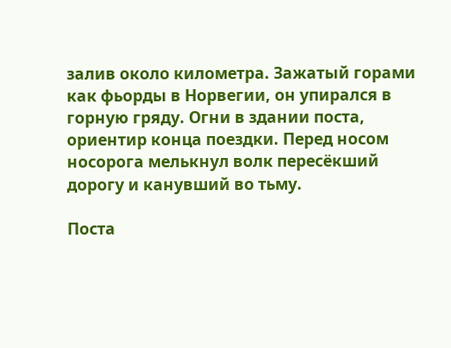залив около километра. Зажатый горами как фьорды в Норвегии, он упирался в горную гряду. Огни в здании поста, ориентир конца поездки. Перед носом носорога мелькнул волк пересёкший дорогу и канувший во тьму.

Поста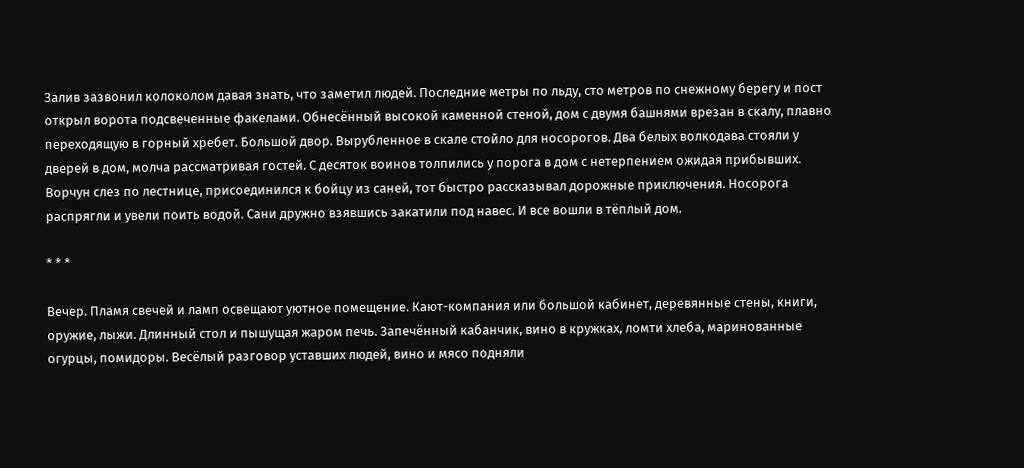Залив зазвонил колоколом давая знать, что заметил людей. Последние метры по льду, сто метров по снежному берегу и пост открыл ворота подсвеченные факелами. Обнесённый высокой каменной стеной, дом с двумя башнями врезан в скалу, плавно переходящую в горный хребет. Большой двор. Вырубленное в скале стойло для носорогов. Два белых волкодава стояли у дверей в дом, молча рассматривая гостей. С десяток воинов толпились у порога в дом с нетерпением ожидая прибывших. Ворчун слез по лестнице, присоединился к бойцу из саней, тот быстро рассказывал дорожные приключения. Носорога распрягли и увели поить водой. Сани дружно взявшись закатили под навес. И все вошли в тёплый дом.

* * *

Вечер. Пламя свечей и ламп освещают уютное помещение. Кают-компания или большой кабинет, деревянные стены, книги, оружие, лыжи. Длинный стол и пышущая жаром печь. Запечённый кабанчик, вино в кружках, ломти хлеба, маринованные огурцы, помидоры. Весёлый разговор уставших людей, вино и мясо подняли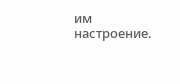им настроение.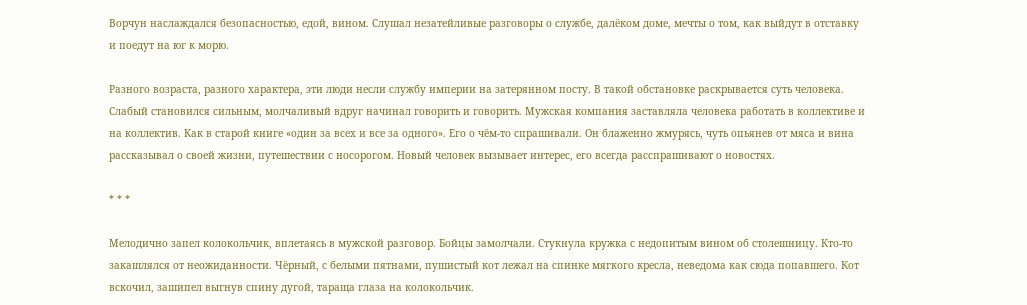Ворчун наслаждался безопасностью, едой, вином. Слушал незатейливые разговоры о службе, далёком доме, мечты о том, как выйдут в отставку и поедут на юг к морю.

Разного возраста, разного характера, эти люди несли службу империи на затерянном посту. В такой обстановке раскрывается суть человека. Слабый становился сильным, молчаливый вдруг начинал говорить и говорить. Мужская компания заставляла человека работать в коллективе и на коллектив. Как в старой книге «один за всех и все за одного». Его о чём-то спрашивали. Он блаженно жмурясь, чуть опьянев от мяса и вина рассказывал о своей жизни, путешествии с носорогом. Новый человек вызывает интерес, его всегда расспрашивают о новостях.

* * *

Мелодично запел колокольчик, вплетаясь в мужской разговор. Бойцы замолчали. Стукнула кружка с недопитым вином об столешницу. Кто-то закашлялся от неожиданности. Чёрный, с белыми пятнами, пушистый кот лежал на спинке мягкого кресла, неведома как сюда попавшего. Кот вскочил, зашипел выгнув спину дугой, тараща глаза на колокольчик.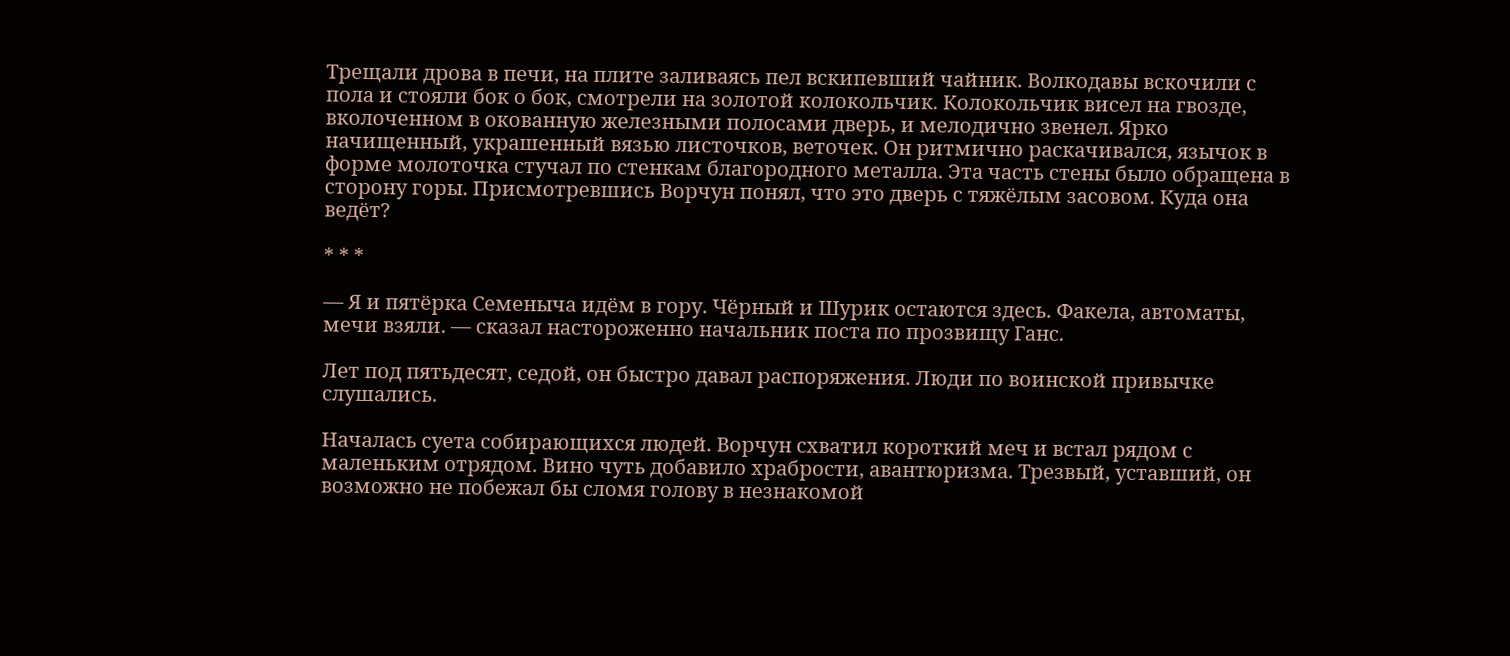Трещали дрова в печи, на плите заливаясь пел вскипевший чайник. Волкодавы вскочили с пола и стояли бок о бок, смотрели на золотой колокольчик. Колокольчик висел на гвозде, вколоченном в окованную железными полосами дверь, и мелодично звенел. Ярко начищенный, украшенный вязью листочков, веточек. Он ритмично раскачивался, язычок в форме молоточка стучал по стенкам благородного металла. Эта часть стены было обращена в сторону горы. Присмотревшись Ворчун понял, что это дверь с тяжёлым засовом. Куда она ведёт?

* * *

— Я и пятёрка Семеныча идём в гору. Чёрный и Шурик остаются здесь. Факела, автоматы, мечи взяли. — сказал настороженно начальник поста по прозвищу Ганс.

Лет под пятьдесят, седой, он быстро давал распоряжения. Люди по воинской привычке слушались.

Началась суета собирающихся людей. Ворчун схватил короткий меч и встал рядом с маленьким отрядом. Вино чуть добавило храбрости, авантюризма. Трезвый, уставший, он возможно не побежал бы сломя голову в незнакомой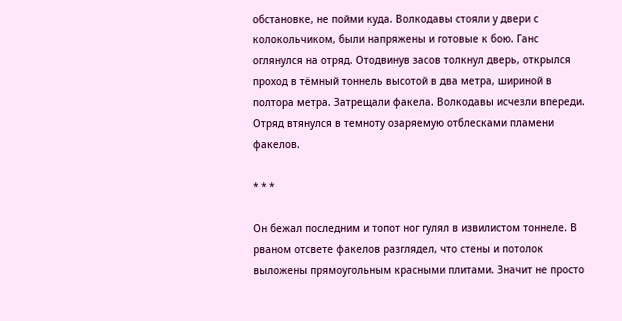обстановке, не пойми куда. Волкодавы стояли у двери с колокольчиком, были напряжены и готовые к бою. Ганс оглянулся на отряд. Отодвинув засов толкнул дверь, открылся проход в тёмный тоннель высотой в два метра, шириной в полтора метра. Затрещали факела. Волкодавы исчезли впереди. Отряд втянулся в темноту озаряемую отблесками пламени факелов.

* * *

Он бежал последним и топот ног гулял в извилистом тоннеле. В рваном отсвете факелов разглядел, что стены и потолок выложены прямоугольным красными плитами. Значит не просто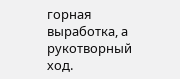горная выработка, а рукотворный ход.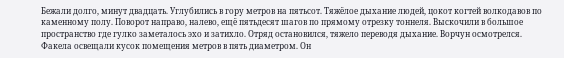Бежали долго, минут двадцать. Углубились в гору метров на пятьсот. Тяжёлое дыхание людей, цокот когтей волкодавов по каменному полу. Поворот направо, налево, ещё пятьдесят шагов по прямому отрезку тоннеля. Выскочили в большое пространство где гулко заметалось эхо и затихло. Отряд остановился, тяжело переводя дыхание. Ворчун осмотрелся. Факела освещали кусок помещения метров в пять диаметром. Он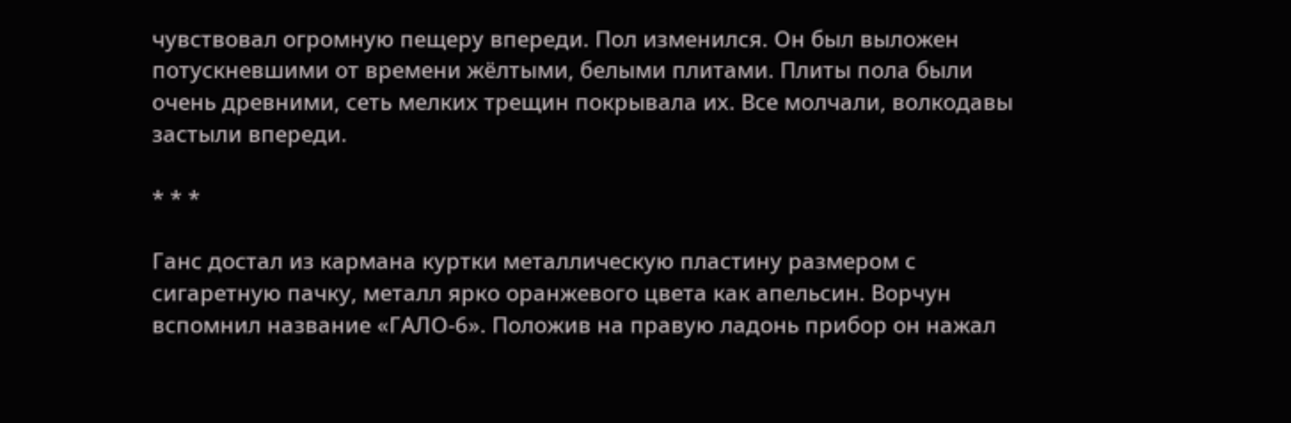чувствовал огромную пещеру впереди. Пол изменился. Он был выложен потускневшими от времени жёлтыми, белыми плитами. Плиты пола были очень древними, сеть мелких трещин покрывала их. Все молчали, волкодавы застыли впереди.

* * *

Ганс достал из кармана куртки металлическую пластину размером с сигаретную пачку, металл ярко оранжевого цвета как апельсин. Ворчун вспомнил название «ГАЛО-6». Положив на правую ладонь прибор он нажал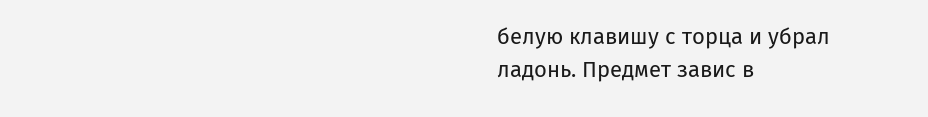белую клавишу с торца и убрал ладонь. Предмет завис в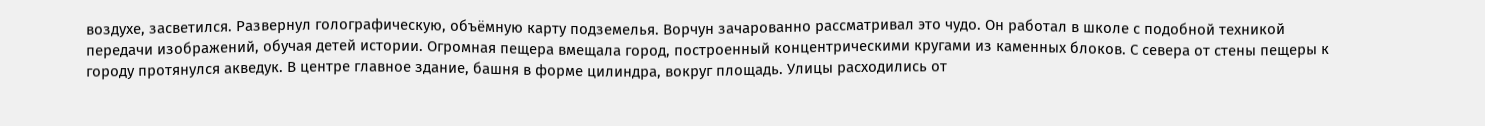воздухе, засветился. Развернул голографическую, объёмную карту подземелья. Ворчун зачарованно рассматривал это чудо. Он работал в школе с подобной техникой передачи изображений, обучая детей истории. Огромная пещера вмещала город, построенный концентрическими кругами из каменных блоков. С севера от стены пещеры к городу протянулся акведук. В центре главное здание, башня в форме цилиндра, вокруг площадь. Улицы расходились от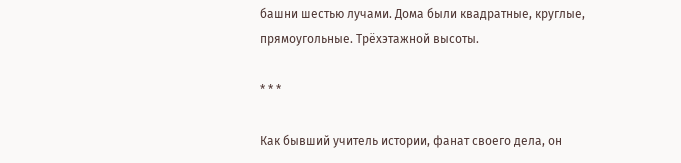башни шестью лучами. Дома были квадратные, круглые, прямоугольные. Трёхэтажной высоты.

* * *

Как бывший учитель истории, фанат своего дела, он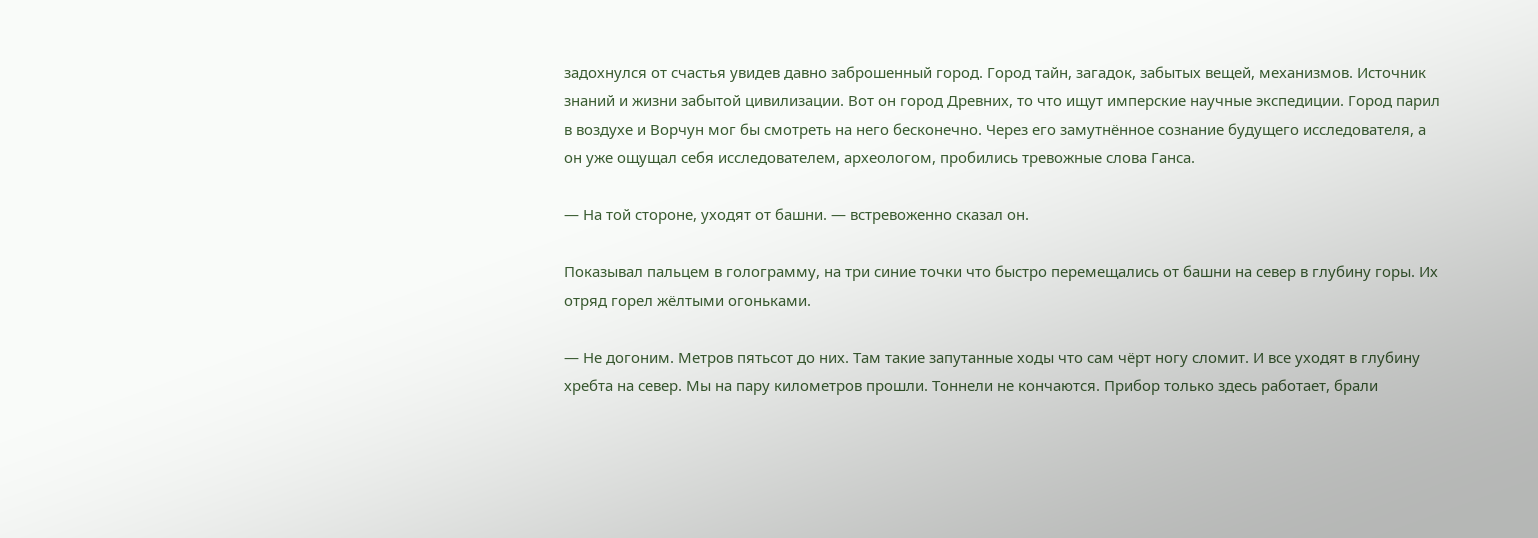задохнулся от счастья увидев давно заброшенный город. Город тайн, загадок, забытых вещей, механизмов. Источник знаний и жизни забытой цивилизации. Вот он город Древних, то что ищут имперские научные экспедиции. Город парил в воздухе и Ворчун мог бы смотреть на него бесконечно. Через его замутнённое сознание будущего исследователя, а он уже ощущал себя исследователем, археологом, пробились тревожные слова Ганса.

— На той стороне, уходят от башни. — встревоженно сказал он.

Показывал пальцем в голограмму, на три синие точки что быстро перемещались от башни на север в глубину горы. Их отряд горел жёлтыми огоньками.

— Не догоним. Метров пятьсот до них. Там такие запутанные ходы что сам чёрт ногу сломит. И все уходят в глубину хребта на север. Мы на пару километров прошли. Тоннели не кончаются. Прибор только здесь работает, брали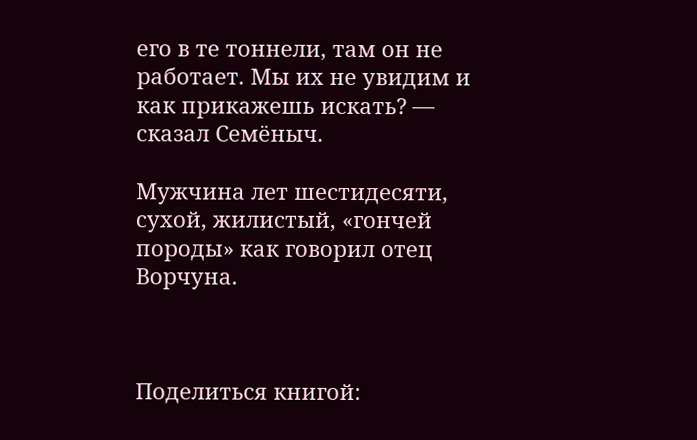его в те тоннели, там он не работает. Мы их не увидим и как прикажешь искать? — сказал Семёныч.

Мужчина лет шестидесяти, сухой, жилистый, «гончей породы» как говорил отец Ворчуна.



Поделиться книгой: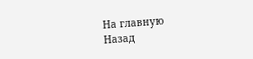На главную
Назад